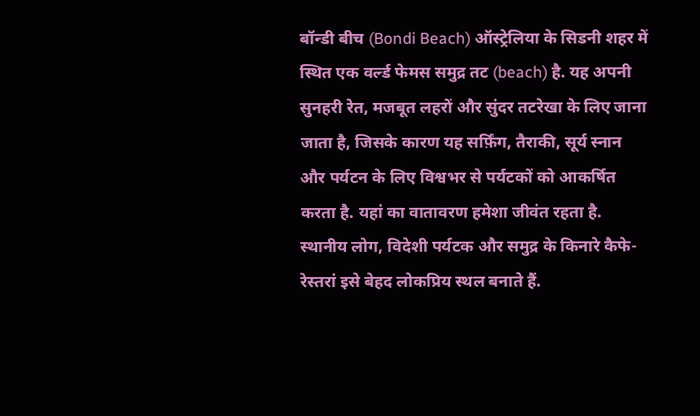बॉन्डी बीच (Bondi Beach) ऑस्ट्रेलिया के सिडनी शहर में स्थित एक वर्ल्ड फेमस समुद्र तट (beach) है. यह अपनी सुनहरी रेत, मजबूत लहरों और सुंदर तटरेखा के लिए जाना जाता है, जिसके कारण यह सर्फ़िंग, तैराकी, सूर्य स्नान और पर्यटन के लिए विश्वभर से पर्यटकों को आकर्षित करता है. यहां का वातावरण हमेशा जीवंत रहता है. स्थानीय लोग, विदेशी पर्यटक और समुद्र के किनारे कैफे-रेस्तरां इसे बेहद लोकप्रिय स्थल बनाते हैं.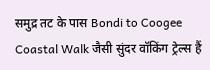समुद्र तट के पास Bondi to Coogee Coastal Walk जैसी सुंदर वॉकिंग ट्रेल्स हैं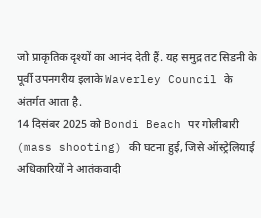जो प्राकृतिक दृश्यों का आनंद देती हैं. यह समुद्र तट सिडनी के पूर्वी उपनगरीय इलाके Waverley Council के अंतर्गत आता है.
14 दिसंबर 2025 को Bondi Beach पर गोलीबारी (mass shooting) की घटना हुई, जिसे ऑस्ट्रेलियाई अधिकारियों ने आतंकवादी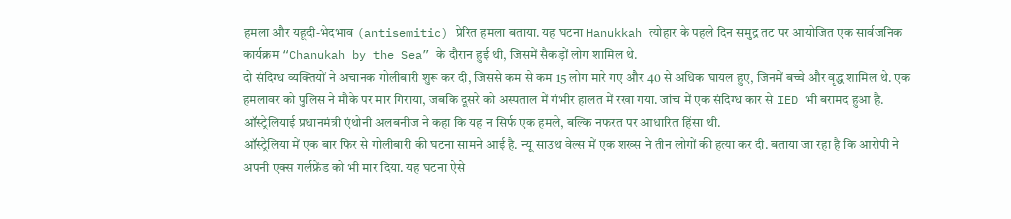हमला और यहूदी-भेदभाव (antisemitic) प्रेरित हमला बताया. यह घटना Hanukkah त्योहार के पहले दिन समुद्र तट पर आयोजित एक सार्वजनिक कार्यक्रम “Chanukah by the Sea” के दौरान हुई थी, जिसमें सैकड़ों लोग शामिल थे.
दो संदिग्ध व्यक्तियों ने अचानक गोलीबारी शुरू कर दी, जिससे कम से कम 15 लोग मारे गए और 40 से अधिक घायल हुए, जिनमें बच्चे और वृद्ध शामिल थे. एक हमलावर को पुलिस ने मौके पर मार गिराया, जबकि दूसरे को अस्पताल में गंभीर हालत में रखा गया. जांच में एक संदिग्ध कार से IED भी बरामद हुआ है.
ऑस्ट्रेलियाई प्रधानमंत्री एंथोनी अलबनीज ने कहा कि यह न सिर्फ एक हमले, बल्कि नफरत पर आधारित हिंसा थी.
ऑस्ट्रेलिया में एक बार फिर से गोलीबारी की घटना सामने आई है. न्यू साउथ वेल्स में एक शख्स ने तीन लोगों की हत्या कर दी. बताया जा रहा है कि आरोपी ने अपनी एक्स गर्लफ्रेंड को भी मार दिया. यह घटना ऐसे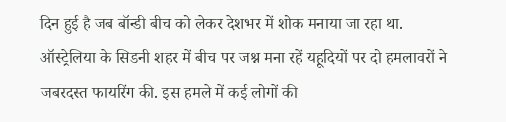दिन हुई है जब बॉन्डी बीच को लेकर देशभर में शोक मनाया जा रहा था.
ऑस्ट्रेलिया के सिडनी शहर में बीच पर जश्न मना रहें यहूदियों पर दो हमलावरों ने जबरदस्त फायरिंग की. इस हमले में कई लोगों की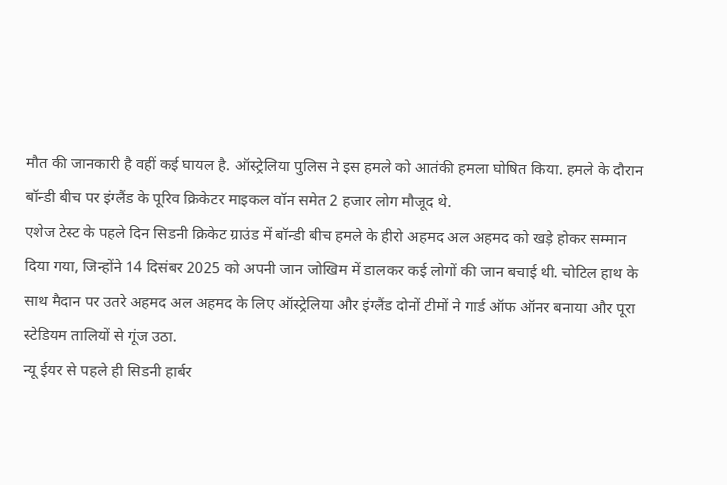मौत की जानकारी है वहीं कई घायल है. ऑस्ट्रेलिया पुलिस ने इस हमले को आतंकी हमला घोषित किया. हमले के दौरान बॉन्डी बीच पर इंग्लैंड के पूरिव क्रिकेटर माइकल वॉन समेत 2 हजार लोग मौजूद थे.
एशेज टेस्ट के पहले दिन सिडनी क्रिकेट ग्राउंड में बॉन्डी बीच हमले के हीरो अहमद अल अहमद को खड़े होकर सम्मान दिया गया, जिन्होंने 14 दिसंबर 2025 को अपनी जान जोखिम में डालकर कई लोगों की जान बचाई थी. चोटिल हाथ के साथ मैदान पर उतरे अहमद अल अहमद के लिए ऑस्ट्रेलिया और इंग्लैंड दोनों टीमों ने गार्ड ऑफ ऑनर बनाया और पूरा स्टेडियम तालियों से गूंज उठा.
न्यू ईयर से पहले ही सिडनी हार्बर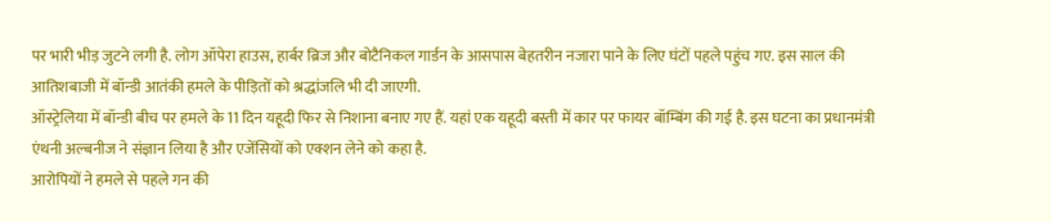पर भारी भीड़ जुटने लगी है. लोग ऑपेरा हाउस, हार्बर ब्रिज और बोटैनिकल गार्डन के आसपास बेहतरीन नजारा पाने के लिए घंटों पहले पहुंच गए. इस साल की आतिशबाजी में बॉन्डी आतंकी हमले के पीड़ितों को श्रद्धांजलि भी दी जाएगी.
ऑस्ट्रेलिया में बॉन्डी बीच पर हमले के 11 दिन यहूदी फिर से निशाना बनाए गए हैं. यहां एक यहूदी बस्ती में कार पर फायर बॉम्बिंग की गई है. इस घटना का प्रधानमंत्री एंथनी अल्बनीज ने संज्ञान लिया है और एजेंसियों को एक्शन लेने को कहा है.
आरोपियों ने हमले से पहले गन की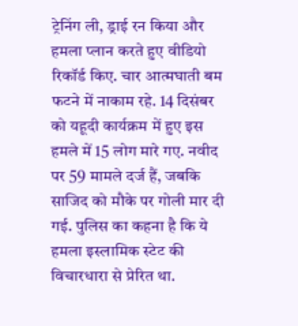ट्रेनिंग ली, ड्राई रन किया और हमला प्लान करते हुए वीडियो रिकॉर्ड किए. चार आत्मघाती बम फटने में नाकाम रहे. 14 दिसंबर को यहूदी कार्यक्रम में हुए इस हमले में 15 लोग मारे गए. नवीद पर 59 मामले दर्ज हैं, जबकि साजिद को मौके पर गोली मार दी गई. पुलिस का कहना है कि ये हमला इस्लामिक स्टेट की विचारधारा से प्रेरित था.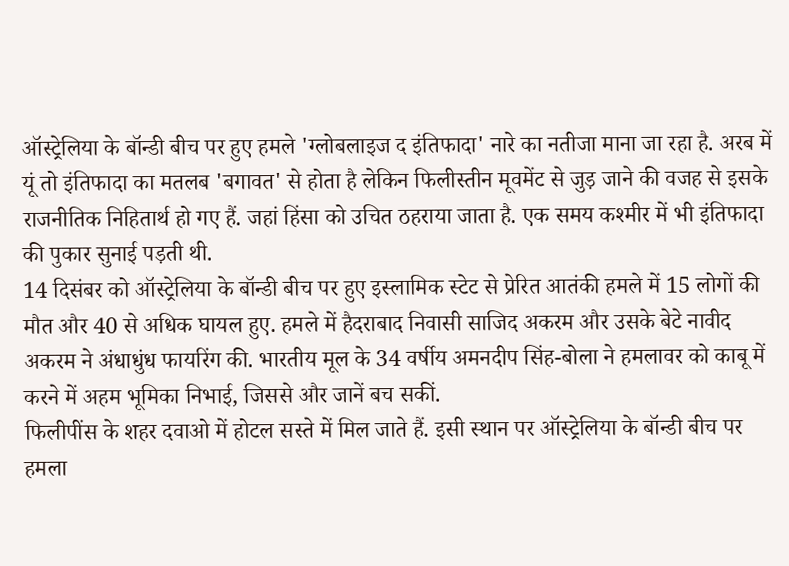ऑस्ट्रेलिया के बॉन्डी बीच पर हुए हमले 'ग्लोबलाइज द इंतिफादा' नारे का नतीजा माना जा रहा है. अरब में यूं तो इंतिफादा का मतलब 'बगावत' से होता है लेकिन फिलीस्तीन मूवमेंट से जुड़ जाने की वजह से इसके राजनीतिक निहितार्थ हो गए हैं. जहां हिंसा को उचित ठहराया जाता है. एक समय कश्मीर में भी इंतिफादा की पुकार सुनाई पड़ती थी.
14 दिसंबर को ऑस्ट्रेलिया के बॉन्डी बीच पर हुए इस्लामिक स्टेट से प्रेरित आतंकी हमले में 15 लोगों की मौत और 40 से अधिक घायल हुए. हमले में हैदराबाद निवासी साजिद अकरम और उसके बेटे नावीद अकरम ने अंधाधुंध फायरिंग की. भारतीय मूल के 34 वर्षीय अमनदीप सिंह-बोला ने हमलावर को काबू में करने में अहम भूमिका निभाई, जिससे और जानें बच सकीं.
फिलीपींस के शहर दवाओ में होटल सस्ते में मिल जाते हैं. इसी स्थान पर ऑस्ट्रेलिया के बॉन्डी बीच पर हमला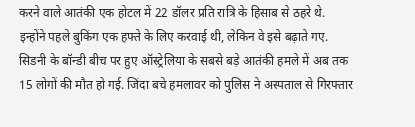करने वाले आतंकी एक होटल में 22 डॉलर प्रति रात्रि के हिसाब से ठहरे थे. इन्होंने पहले बुकिंग एक हफ्ते के लिए करवाई थी, लेकिन वे इसे बढ़ाते गए.
सिडनी के बॉन्डी बीच पर हुए ऑस्ट्रेलिया के सबसे बड़े आतंकी हमले में अब तक 15 लोगों की मौत हो गई. जिंदा बचे हमलावर को पुलिस ने अस्पताल से गिरफ्तार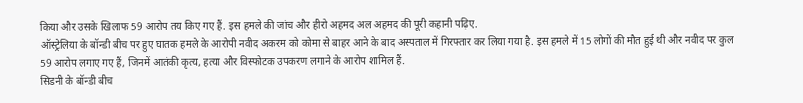किया और उसके खिलाफ 59 आरोप तय किए गए हैं. इस हमले की जांच और हीरो अहमद अल अहमद की पूरी कहानी पढ़िए.
ऑस्ट्रेलिया के बॉन्डी बीच पर हुए घातक हमले के आरोपी नवीद अकरम को कोमा से बाहर आने के बाद अस्पताल में गिरफ्तार कर लिया गया है. इस हमले में 15 लोगों की मौत हुई थी और नवीद पर कुल 59 आरोप लगाए गए हैं, जिनमें आतंकी कृत्य, हत्या और विस्फोटक उपकरण लगाने के आरोप शामिल हैं.
सिडनी के बॉन्डी बीच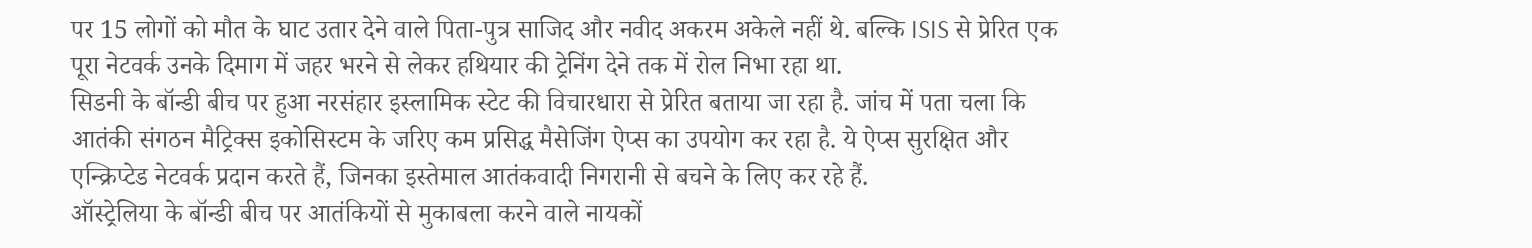पर 15 लोगों को मौत के घाट उतार देने वाले पिता-पुत्र साजिद और नवीद अकरम अकेले नहीं थे. बल्कि ISIS से प्रेरित एक पूरा नेटवर्क उनके दिमाग में जहर भरने से लेकर हथियार की ट्रेनिंग देने तक में रोल निभा रहा था.
सिडनी के बॉन्डी बीच पर हुआ नरसंहार इस्लामिक स्टेट की विचारधारा से प्रेरित बताया जा रहा है. जांच में पता चला कि आतंकी संगठन मैट्रिक्स इकोसिस्टम के जरिए कम प्रसिद्ध मैसेजिंग ऐप्स का उपयोग कर रहा है. ये ऐप्स सुरक्षित और एन्क्रिप्टेड नेटवर्क प्रदान करते हैं, जिनका इस्तेमाल आतंकवादी निगरानी से बचने के लिए कर रहे हैं.
ऑस्ट्रेलिया के बॉन्डी बीच पर आतंकियों से मुकाबला करने वाले नायकों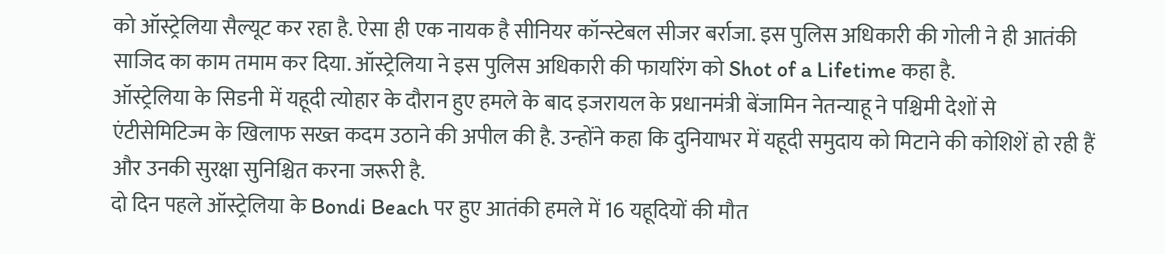को ऑस्ट्रेलिया सैल्यूट कर रहा है. ऐसा ही एक नायक है सीनियर कॉन्स्टेबल सीजर बर्राजा. इस पुलिस अधिकारी की गोली ने ही आतंकी साजिद का काम तमाम कर दिया. ऑस्ट्रेलिया ने इस पुलिस अधिकारी की फायरिंग को Shot of a Lifetime कहा है.
ऑस्ट्रेलिया के सिडनी में यहूदी त्योहार के दौरान हुए हमले के बाद इजरायल के प्रधानमंत्री बेंजामिन नेतन्याहू ने पश्चिमी देशों से एंटीसेमिटिज्म के खिलाफ सख्त कदम उठाने की अपील की है. उन्होंने कहा कि दुनियाभर में यहूदी समुदाय को मिटाने की कोशिशें हो रही हैं और उनकी सुरक्षा सुनिश्चित करना जरूरी है.
दो दिन पहले ऑस्ट्रेलिया के Bondi Beach पर हुए आतंकी हमले में 16 यहूदियों की मौत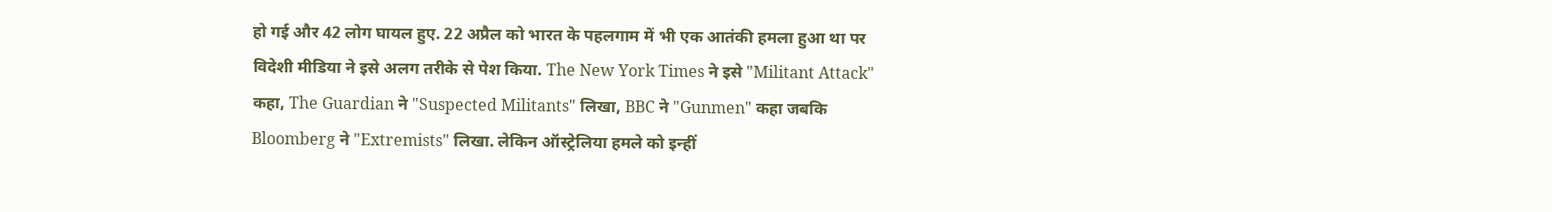हो गई और 42 लोग घायल हुए. 22 अप्रैल को भारत के पहलगाम में भी एक आतंकी हमला हुआ था पर विदेशी मीडिया ने इसे अलग तरीके से पेश किया. The New York Times ने इसे "Militant Attack" कहा, The Guardian ने "Suspected Militants" लिखा, BBC ने "Gunmen" कहा जबकि Bloomberg ने "Extremists" लिखा. लेकिन ऑस्ट्रेलिया हमले को इन्हीं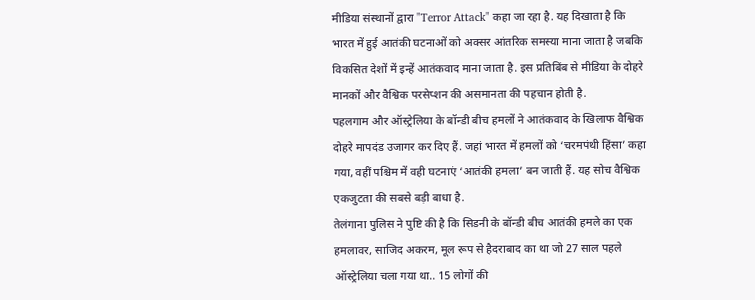मीडिया संस्थानों द्वारा "Terror Attack" कहा जा रहा है. यह दिखाता है कि भारत में हुई आतंकी घटनाओं को अक्सर आंतरिक समस्या माना जाता है जबकि विकसित देशों में इन्हें आतंकवाद माना जाता है. इस प्रतिबिंब से मीडिया के दोहरे मानकों और वैश्विक परसेप्शन की असमानता की पहचान होती है.
पहलगाम और ऑस्ट्रेलिया के बॉन्डी बीच हमलों ने आतंकवाद के खिलाफ वैश्विक दोहरे मापदंड उजागर कर दिए हैं. जहां भारत में हमलों को ‘चरमपंथी हिंसा’ कहा गया, वहीं पश्चिम में वही घटनाएं ‘आतंकी हमला’ बन जाती हैं. यह सोच वैश्विक एकजुटता की सबसे बड़ी बाधा है.
तेलंगाना पुलिस ने पुष्टि की है कि सिडनी के बॉन्डी बीच आतंकी हमले का एक हमलावर, साजिद अकरम, मूल रूप से हैदराबाद का था जो 27 साल पहले ऑस्ट्रेलिया चला गया था.. 15 लोगों की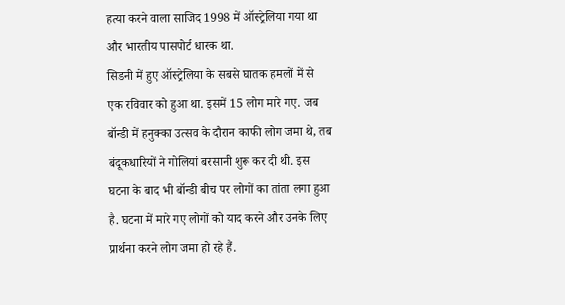हत्या करने वाला साजिद 1998 में ऑस्ट्रेलिया गया था और भारतीय पासपोर्ट धारक था.
सिडनी में हुए ऑस्ट्रेलिया के सबसे घातक हमलों में से एक रविवार को हुआ था. इसमें 15 लोग मारे गए. जब बॉन्डी में हनुक्का उत्सव के दौरान काफी लोग जमा थे, तब बंदूकधारियों ने गोलियां बरसानी शुरू कर दी थी. इस घटना के बाद भी बॉन्डी बीच पर लोगों का तांता लगा हुआ है. घटना में मारे गए लोगों को याद करने और उनके लिए प्रार्थना करने लोग जमा हो रहे हैं.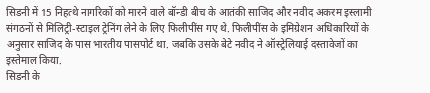सिडनी में 15 निहत्थे नागरिकों को मारने वाले बॉन्डी बीच के आतंकी साजिद और नवीद अकरम इस्लामी संगठनों से मिलिट्री-स्टाइल ट्रेनिंग लेने के लिए फिलीपींस गए थे. फिलीपींस के इमिग्रेशन अधिकारियों के अनुसार साजिद के पास भारतीय पासपोर्ट था. जबकि उसके बेटे नवीद ने ऑस्ट्रेलियाई दस्तावेजों का इस्तेमाल किया.
सिडनी के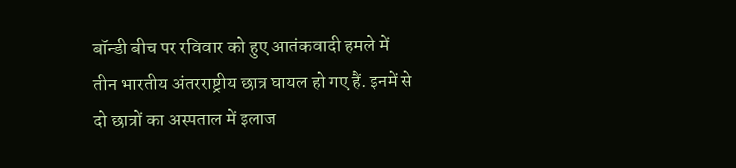बॉन्डी बीच पर रविवार को हुए आतंकवादी हमले में तीन भारतीय अंतरराष्ट्रीय छात्र घायल हो गए हैं. इनमें से दो छात्रों का अस्पताल में इलाज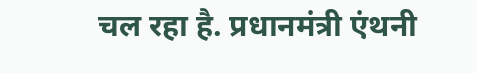चल रहा है. प्रधानमंत्री एंथनी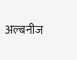अल्बनीज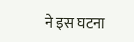ने इस घटना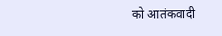को आतंकवादी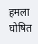हमला घोषित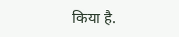किया है.